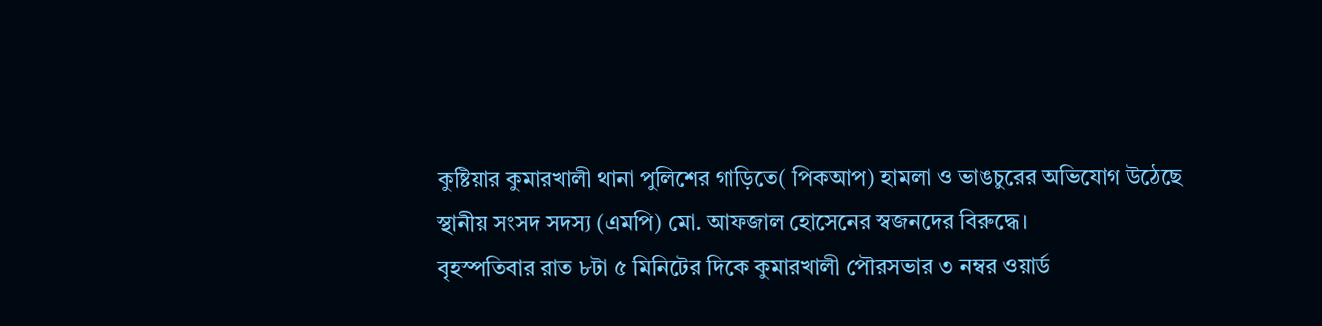কুষ্টিয়ার কুমারখালী থানা পুলিশের গাড়িতে( পিকআপ) হামলা ও ভাঙচুরের অভিযোগ উঠেছে স্থানীয় সংসদ সদস্য (এমপি) মো. আফজাল হোসেনের স্বজনদের বিরুদ্ধে।
বৃহস্পতিবার রাত ৮টা ৫ মিনিটের দিকে কুমারখালী পৌরসভার ৩ নম্বর ওয়ার্ড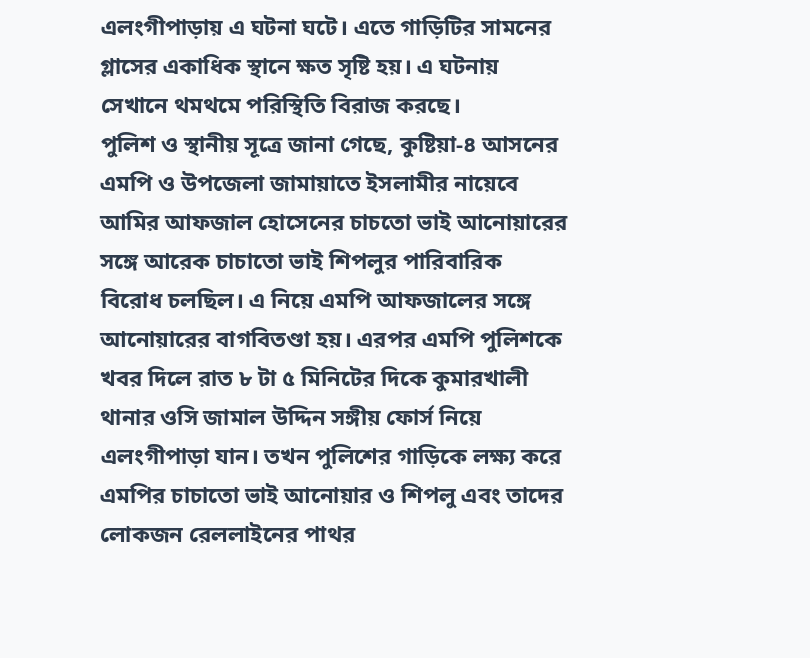এলংগীপাড়ায় এ ঘটনা ঘটে। এতে গাড়িটির সামনের গ্লাসের একাধিক স্থানে ক্ষত সৃষ্টি হয়। এ ঘটনায় সেখানে থমথমে পরিস্থিতি বিরাজ করছে।
পুলিশ ও স্থানীয় সূত্রে জানা গেছে, কুষ্টিয়া-৪ আসনের এমপি ও উপজেলা জামায়াতে ইসলামীর নায়েবে আমির আফজাল হোসেনের চাচতো ভাই আনোয়ারের সঙ্গে আরেক চাচাতো ভাই শিপলুর পারিবারিক বিরোধ চলছিল। এ নিয়ে এমপি আফজালের সঙ্গে আনোয়ারের বাগবিতণ্ডা হয়। এরপর এমপি পুলিশকে খবর দিলে রাত ৮ টা ৫ মিনিটের দিকে কুমারখালী থানার ওসি জামাল উদ্দিন সঙ্গীয় ফোর্স নিয়ে এলংগীপাড়া যান। তখন পুলিশের গাড়িকে লক্ষ্য করে এমপির চাচাতো ভাই আনোয়ার ও শিপলু এবং তাদের লোকজন রেললাইনের পাথর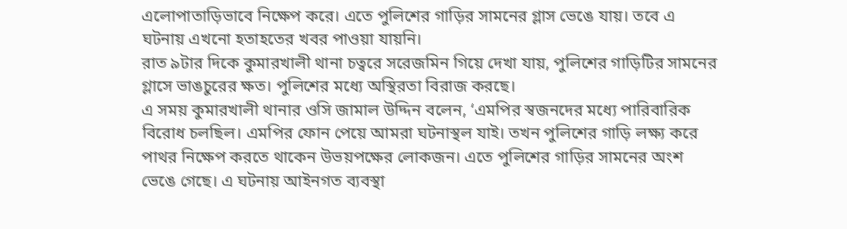এলোপাতাড়িভাবে নিক্ষেপ করে। এতে পুলিশের গাড়ির সামনের গ্লাস ভেঙে যায়। তবে এ ঘটনায় এখনো হতাহতের খবর পাওয়া যায়নি।
রাত ৯টার দিকে কুমারখালী থানা চত্বরে সরেজমিন গিয়ে দেখা যায়, পুলিশের গাড়িটির সামনের গ্লাসে ভাঙচুরের ক্ষত। পুলিশের মধ্যে অস্থিরতা বিরাজ করছে।
এ সময় কুমারখালী থানার ওসি জামাল উদ্দিন বলেন, ‘এমপির স্বজনদের মধ্যে পারিবারিক বিরোধ চলছিল। এমপির ফোন পেয়ে আমরা ঘটনাস্থল যাই। তখন পুলিশের গাড়ি লক্ষ্য করে পাথর নিক্ষেপ করতে থাকেন উভয়পক্ষের লোকজন। এতে পুলিশের গাড়ির সামনের অংশ ভেঙে গেছে। এ ঘটনায় আইনগত ব্যবস্থা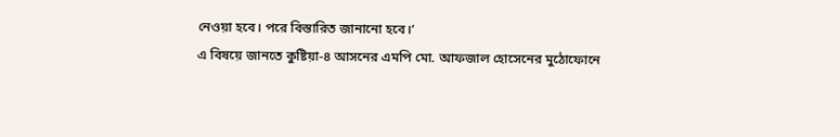নেওয়া হবে। পরে বিস্তারিত জানানো হবে।’
এ বিষয়ে জানতে কুষ্টিয়া-৪ আসনের এমপি মো. আফজাল হোসেনের মুঠোফোনে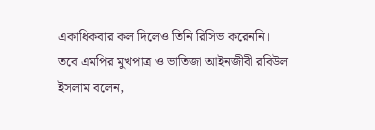একাধিকবার কল দিলেও তিনি রিসিভ করেননি। তবে এমপির মুখপাত্র ও ভাতিজা আইনজীবী রবিউল ইসলাম বলেন,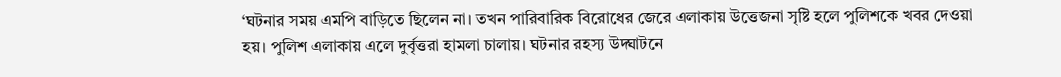‘ঘটনার সময় এমপি বাড়িতে ছিলেন না। তখন পারিবারিক বিরোধের জেরে এলাকায় উত্তেজনা সৃষ্টি হলে পুলিশকে খবর দেওয়া হয়। পুলিশ এলাকায় এলে দুর্বৃত্তরা হামলা চালায়। ঘটনার রহস্য উদ্ঘাটনে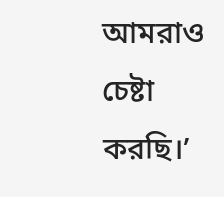আমরাও চেষ্টা করছি।’